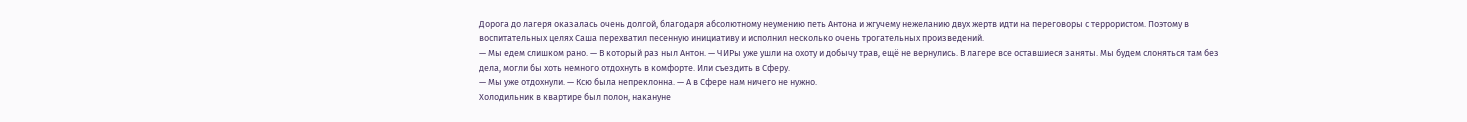Дорога до лагеря оказалась очень долгой, благодаря абсолютному неумению петь Антона и жгучему нежеланию двух жертв идти на переговоры с террористом. Поэтому в воспитательных целях Саша перехватил песенную инициативу и исполнил несколько очень трогательных произведений.
— Мы едем слишком рано. — В который раз ныл Антон. — ЧИРы уже ушли на охоту и добычу трав, ещё не вернулись. В лагере все оставшиеся заняты. Мы будем слоняться там без дела, могли бы хоть немного отдохнуть в комфорте. Или съездить в Сферу.
— Мы уже отдохнули. — Ксю была непреклонна. — А в Сфере нам ничего не нужно.
Холодильник в квартире был полон, накануне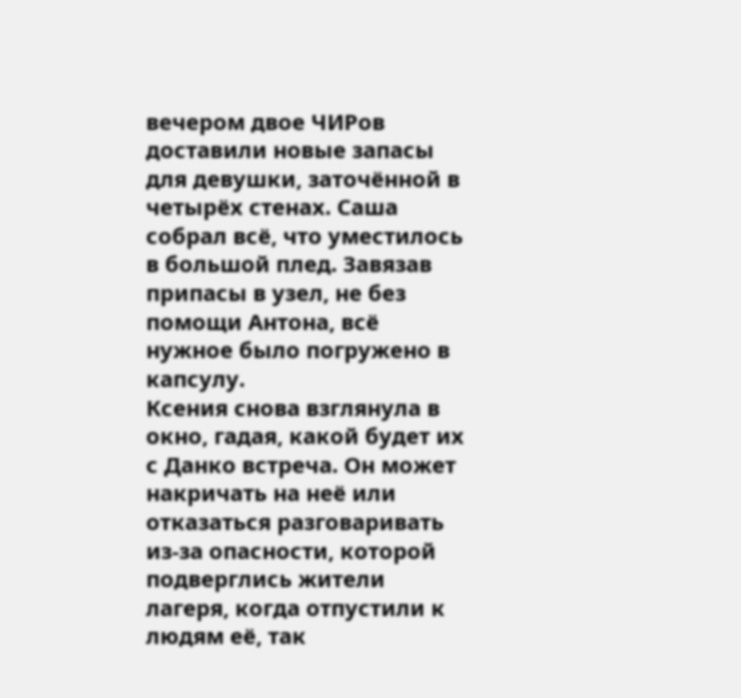вечером двое ЧИРов доставили новые запасы для девушки, заточённой в четырёх стенах. Саша собрал всё, что уместилось в большой плед. Завязав припасы в узел, не без помощи Антона, всё нужное было погружено в капсулу.
Ксения снова взглянула в окно, гадая, какой будет их с Данко встреча. Он может накричать на неё или отказаться разговаривать из-за опасности, которой подверглись жители лагеря, когда отпустили к людям её, так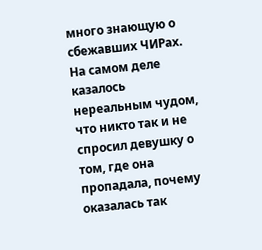много знающую о сбежавших ЧИРах. На самом деле казалось нереальным чудом, что никто так и не спросил девушку о том, где она пропадала, почему оказалась так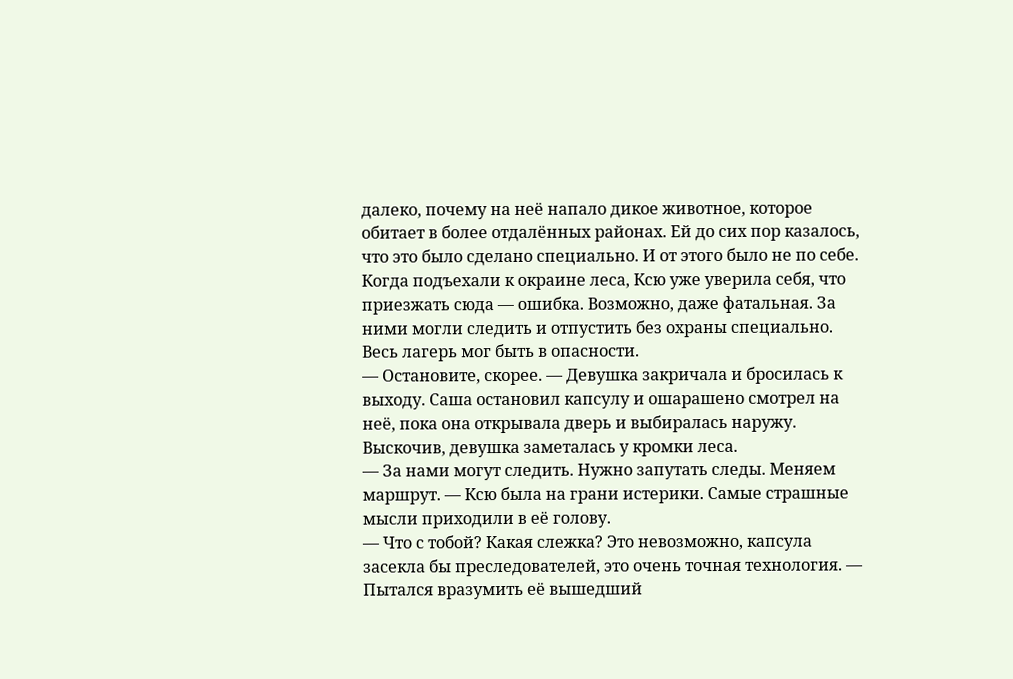далеко, почему на неё напало дикое животное, которое обитает в более отдалённых районах. Ей до сих пор казалось, что это было сделано специально. И от этого было не по себе.
Когда подъехали к окраине леса, Ксю уже уверила себя, что приезжать сюда — ошибка. Возможно, даже фатальная. За ними могли следить и отпустить без охраны специально. Весь лагерь мог быть в опасности.
— Остановите, скорее. — Девушка закричала и бросилась к выходу. Саша остановил капсулу и ошарашено смотрел на неё, пока она открывала дверь и выбиралась наружу. Выскочив, девушка заметалась у кромки леса.
— За нами могут следить. Нужно запутать следы. Меняем маршрут. — Ксю была на грани истерики. Самые страшные мысли приходили в её голову.
— Что с тобой? Какая слежка? Это невозможно, капсула засекла бы преследователей, это очень точная технология. — Пытался вразумить её вышедший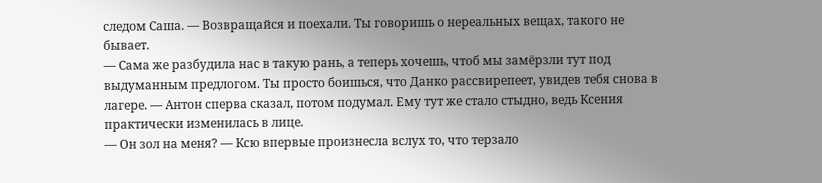следом Саша. — Возвращайся и поехали. Ты говоришь о нереальных вещах, такого не бывает.
— Сама же разбудила нас в такую рань, а теперь хочешь, чтоб мы замёрзли тут под выдуманным предлогом. Ты просто боишься, что Данко рассвирепеет, увидев тебя снова в лагере. — Антон сперва сказал, потом подумал. Ему тут же стало стыдно, ведь Ксения практически изменилась в лице.
— Он зол на меня? — Ксю впервые произнесла вслух то, что терзало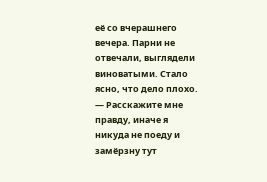её со вчерашнего вечера. Парни не отвечали, выглядели виноватыми. Стало ясно, что дело плохо.
— Расскажите мне правду, иначе я никуда не поеду и замёрзну тут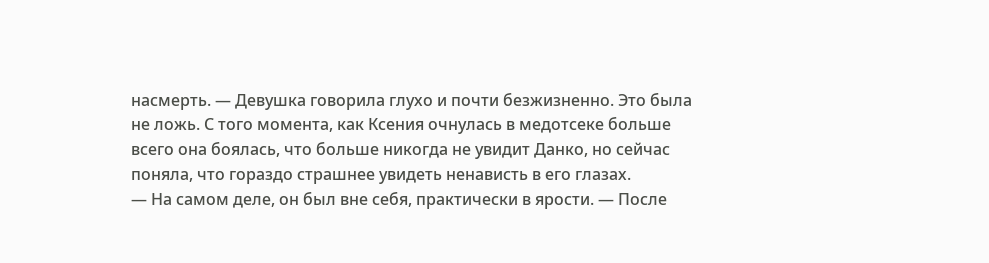насмерть. — Девушка говорила глухо и почти безжизненно. Это была не ложь. С того момента, как Ксения очнулась в медотсеке больше всего она боялась, что больше никогда не увидит Данко, но сейчас поняла, что гораздо страшнее увидеть ненависть в его глазах.
— На самом деле, он был вне себя, практически в ярости. — После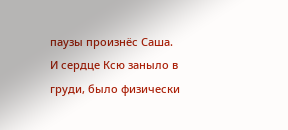паузы произнёс Саша. И сердце Ксю заныло в груди, было физически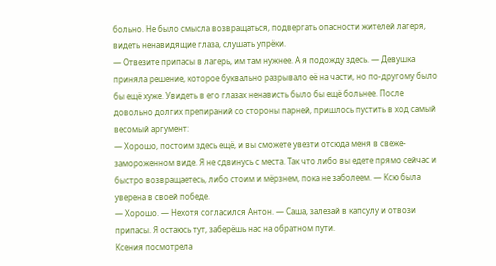больно. Не было смысла возвращаться, подвергать опасности жителей лагеря, видеть ненавидящие глаза, слушать упрёки.
— Отвезите припасы в лагерь, им там нужнее. А я подожду здесь. — Девушка приняла решение, которое буквально разрывало её на части, но по-другому было бы ещё хуже. Увидеть в его глазах ненависть было бы ещё больнее. После довольно долгих препираний со стороны парней, пришлось пустить в ход самый весомый аргумент:
— Хорошо, постоим здесь ещё, и вы сможете увезти отсюда меня в свеже-замороженном виде. Я не сдвинусь с места. Так что либо вы едете прямо сейчас и быстро возвращаетесь, либо стоим и мёрзнем, пока не заболеем. — Ксю была уверена в своей победе.
— Хорошо. — Нехотя согласился Антон. — Саша, залезай в капсулу и отвози припасы. Я остаюсь тут, заберёшь нас на обратном пути.
Ксения посмотрела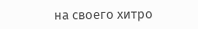на своего хитро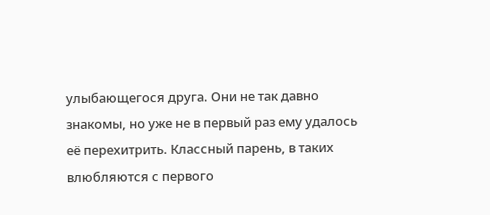улыбающегося друга. Они не так давно знакомы, но уже не в первый раз ему удалось её перехитрить. Классный парень, в таких влюбляются с первого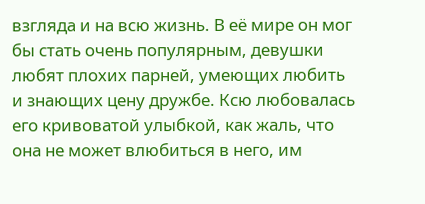взгляда и на всю жизнь. В её мире он мог бы стать очень популярным, девушки любят плохих парней, умеющих любить и знающих цену дружбе. Ксю любовалась его кривоватой улыбкой, как жаль, что она не может влюбиться в него, им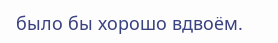было бы хорошо вдвоём.